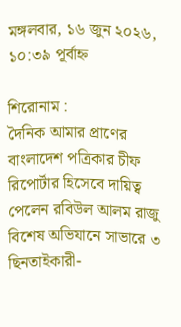মঙ্গলবার, ১৬ জুন ২০২৬, ১০:৩৯ পূর্বাহ্ন

শিরোনাম :
দৈনিক আমার প্রাণের বাংলাদেশ পত্রিকার চীফ রিপোর্টার হিসেবে দায়িত্ব পেলেন রবিউল আলম রাজু বিশেষ অভিযানে সাভারে ৩ ছিনতাইকারী-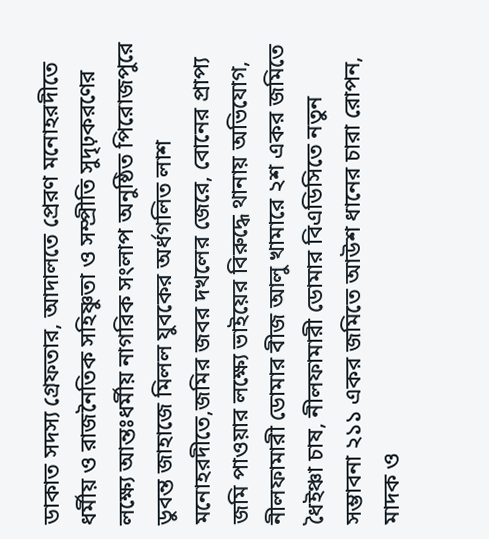ডাকাত সদস্য গ্রেফতার, আদালতে প্রেরণ মনোহরদীতে ধর্মীয় ও রাজনৈতিক সহিষ্ণুতা ও সম্প্রীতি সুদৃঢ়করণের লক্ষ্যে আন্তঃধর্মীয় নাগরিক সংলাপ অনুষ্ঠিত পিরোজপুরে ডুবন্ত জাহাজে মিলল যুবকের অর্ধগলিত লাশ মনোহরদীতে,জমির জবর দখলের জেরে, বোনের প্রাপ্য জমি পাওয়ার লক্ষ্যে ভাইয়ের বিরুদ্ধে থানায় অভিযোগ, নীলফামারী ডোমার বীজ আলু খামারে ২শ একর জমিতে ধৈইঞ্চা চাষ, নীলফামারী ডোমার বিএডিসিতে নতুন সম্ভাবনা ২১১ একর জমিতে আউশ ধানের চারা রোপন, মাদক ও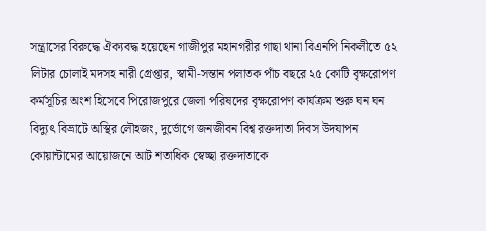সন্ত্রাসের বিরুদ্ধে ঐক্যবদ্ধ হয়েছেন গাজীপুর মহানগরীর গাছা থানা বিএনপি নিকলীতে ৫২ লিটার চোলাই মদসহ নারী গ্রেপ্তার, স্বামী-সন্তান পলাতক পাঁচ বছরে ২৫ কোটি বৃক্ষরোপণ কর্মসূচির অংশ হিসেবে পিরোজপুরে জেলা পরিষদের বৃক্ষরোপণ কার্যক্রম শুরু ঘন ঘন বিদ্যুৎ বিভ্রাটে অস্থির লৌহজং, দুর্ভোগে জনজীবন বিশ্ব রক্তদাতা দিবস উদযাপন কোয়ান্টামের আয়োজনে আট শতাধিক স্বেচ্ছা রক্তদাতাকে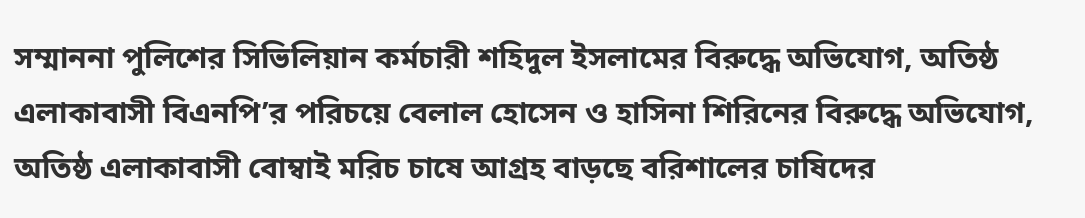সম্মাননা পুলিশের সিভিলিয়ান কর্মচারী শহিদুল ইসলামের বিরুদ্ধে অভিযোগ, অতিষ্ঠ এলাকাবাসী বিএনপি’র পরিচয়ে বেলাল হোসেন ও হাসিনা শিরিনের বিরুদ্ধে অভিযোগ, অতিষ্ঠ এলাকাবাসী বোম্বাই মরিচ চাষে আগ্রহ বাড়ছে বরিশালের চাষিদের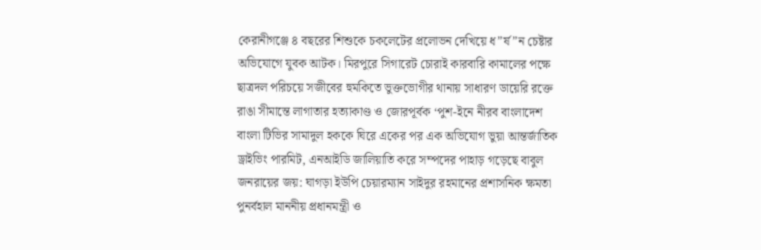কেরানীগঞ্জে ৪ বছরের শিশুকে চকলেটের প্রলোভন দেখিয়ে ধ”র্ষ”ন চেষ্টার অভিযোগে যুবক আটক। মিরপুরে সিগারেট চোরাই কারবারি কামালের পক্ষে ছাত্রদল পরিচয়ে সজীবের হুমকিতে ভুক্তভোগীর থানায় সাধারণ ডায়েরি রক্তে রাঙা সীমান্তে লাগাতার হত্যাকাণ্ড ও জোরপূর্বক ‘পুশ-ইনে নীরব বাংলাদেশ বাংলা টিভির সামাদুল হককে ঘিরে একের পর এক অভিযোগ ভুয়া আন্তর্জাতিক ড্রাইভিং পারমিট, এনআইডি জালিয়াতি করে সম্পদের পাহাড় গড়েছে বাবুল জনরায়ের জয়: ঘাগড়া ইউপি চেয়ারম্যান সাইদুর রহমানের প্রশাসনিক ক্ষমতা পুনর্বহাল মাননীয় প্রধানমন্ত্রী ও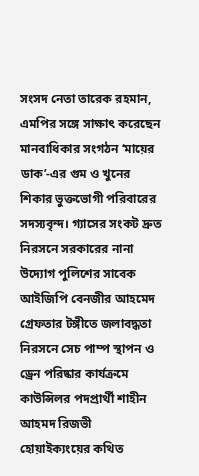সংসদ নেতা তারেক রহমান, এমপির সঙ্গে সাক্ষাৎ করেছেন মানবাধিকার সংগঠন ‘মায়ের ডাক’-এর গুম ও খুনের শিকার ভুক্তভোগী পরিবারের সদস্যবৃন্দ। গ্যাসের সংকট দ্রুত নিরসনে সরকারের নানা উদ্যোগ পুলিশের সাবেক আইজিপি বেনজীর আহমেদ গ্রেফতার টঙ্গীতে জলাবদ্ধতা নিরসনে সেচ পাম্প স্থাপন ও ড্রেন পরিষ্কার কার্যক্রমে কাউন্সিলর পদপ্রার্থী শাহীন আহমদ রিজভী হোয়াইক্যংয়ের কথিত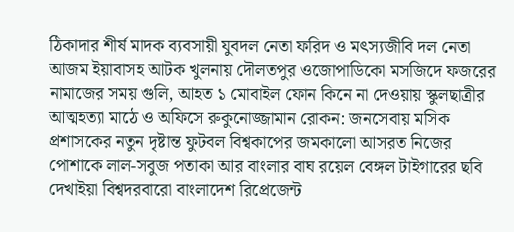ঠিকাদার শীর্ষ মাদক ব্যবসায়ী যুবদল নেতা ফরিদ ও মৎস্যজীবি দল নেতা আজম ইয়াবাসহ আটক খুলনায় দৌলতপুর ওজোপাডিকো মসজিদে ফজরের নামাজের সময় গুলি, আহত ১ মোবাইল ফোন কিনে না দেওয়ায় স্কুলছাত্রীর আত্মহত্যা মাঠে ও অফিসে রুকুনোজ্জামান রোকন: জনসেবায় মসিক প্রশাসকের নতুন দৃষ্টান্ত ফুটবল বিশ্বকাপের জমকালো আসরত নিজের পোশাকে লাল-সবুজ পতাকা আর বাংলার বাঘ রয়েল বেঙ্গল টাইগারের ছবি দেখাইয়া বিশ্বদরবারো বাংলাদেশ রিপ্রেজেন্ট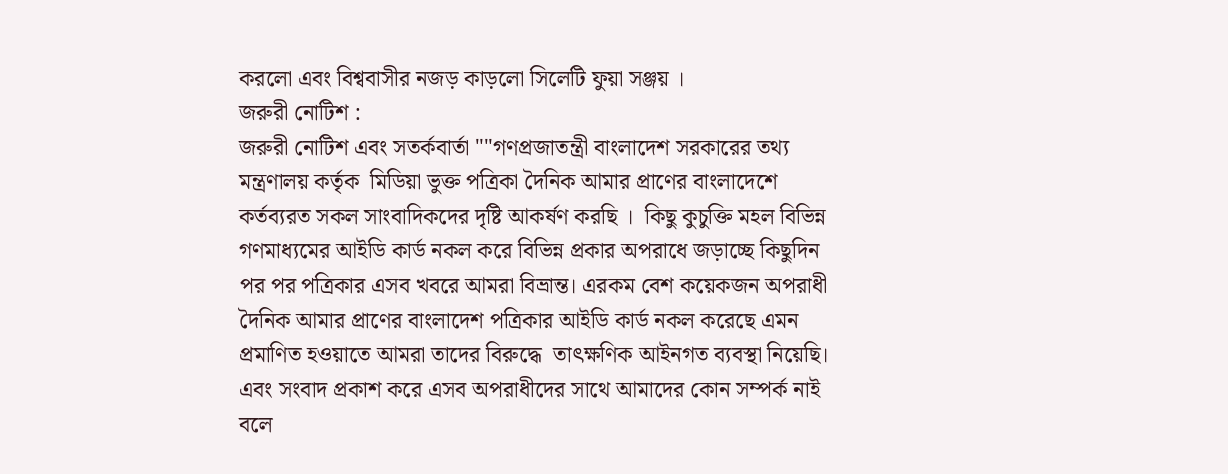করলো এবং বিশ্ববাসীর নজড় কাড়লো সিলেটি ফুয়া সঞ্জয় ।
জরুরী নোটিশ :
জরুরী নোটিশ এবং সতর্কবার্তা ""গণপ্রজাতন্ত্রী বাংলাদেশ সরকারের তথ্য মন্ত্রণালয় কর্তৃক  মিডিয়া ভুক্ত পত্রিকা দৈনিক আমার প্রাণের বাংলাদেশে কর্তব্যরত সকল সাংবাদিকদের দৃষ্টি আকর্ষণ করছি ।  কিছু কুচুক্তি মহল বিভিন্ন গণমাধ্যমের আইডি কার্ড নকল করে বিভিন্ন প্রকার অপরাধে জড়াচ্ছে কিছুদিন পর পর পত্রিকার এসব খবরে আমরা বিভ্রান্ত। এরকম বেশ কয়েকজন অপরাধী দৈনিক আমার প্রাণের বাংলাদেশ পত্রিকার আইডি কার্ড নকল করেছে এমন প্রমাণিত হওয়াতে আমরা তাদের বিরুদ্ধে  তাৎক্ষণিক আইনগত ব্যবস্থা নিয়েছি। এবং সংবাদ প্রকাশ করে এসব অপরাধীদের সাথে আমাদের কোন সম্পর্ক নাই বলে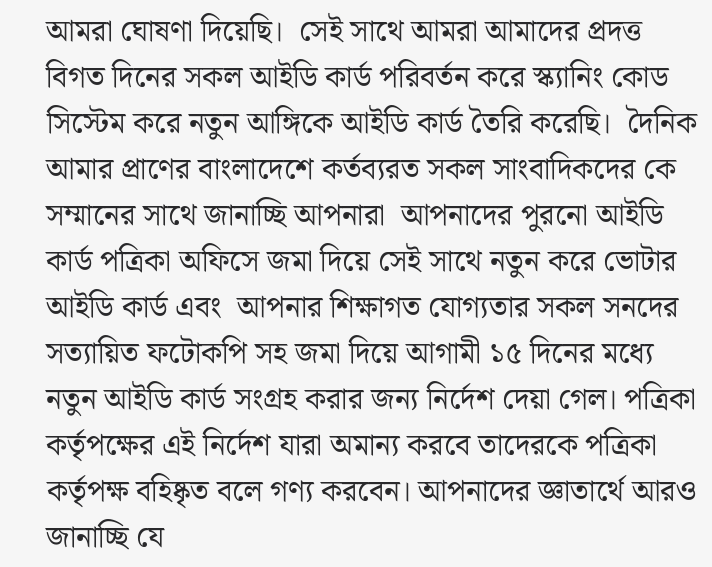আমরা ঘোষণা দিয়েছি।  সেই সাথে আমরা আমাদের প্রদত্ত বিগত দিনের সকল আইডি কার্ড পরিবর্তন করে স্ক্যানিং কোড সিস্টেম করে নতুন আঙ্গিকে আইডি কার্ড তৈরি করেছি।  দৈনিক আমার প্রাণের বাংলাদেশে কর্তব্যরত সকল সাংবাদিকদের কে সম্মানের সাথে জানাচ্ছি আপনারা  আপনাদের পুরনো আইডি কার্ড পত্রিকা অফিসে জমা দিয়ে সেই সাথে নতুন করে ভোটার আইডি কার্ড এবং  আপনার শিক্ষাগত যোগ্যতার সকল সনদের সত্যায়িত ফটোকপি সহ জমা দিয়ে আগামী ১৫ দিনের মধ্যে নতুন আইডি কার্ড সংগ্রহ করার জন্য নির্দেশ দেয়া গেল। পত্রিকা কর্তৃপক্ষের এই নির্দেশ যারা অমান্য করবে তাদেরকে পত্রিকা কর্তৃপক্ষ বহিষ্কৃত বলে গণ্য করবেন। আপনাদের জ্ঞাতার্থে আরও জানাচ্ছি যে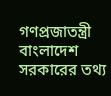গণপ্রজাতন্ত্রী বাংলাদেশ সরকারের তথ্য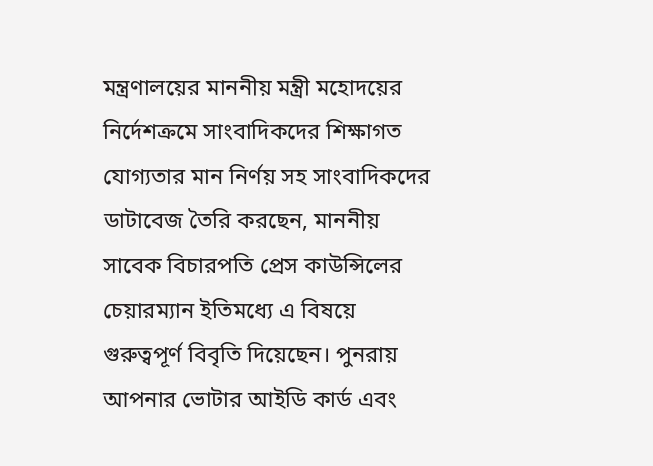মন্ত্রণালয়ের মাননীয় মন্ত্রী মহোদয়ের নির্দেশক্রমে সাংবাদিকদের শিক্ষাগত যোগ্যতার মান নির্ণয় সহ সাংবাদিকদের ডাটাবেজ তৈরি করছেন, মাননীয় সাবেক বিচারপতি প্রেস কাউন্সিলের চেয়ারম্যান ইতিমধ্যে এ বিষয়ে গুরুত্বপূর্ণ বিবৃতি দিয়েছেন। পুনরায় আপনার ভোটার আইডি কার্ড এবং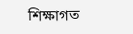শিক্ষাগত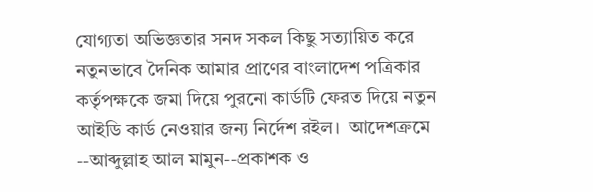যোগ্যতা অভিজ্ঞতার সনদ সকল কিছু সত্যায়িত করে নতুনভাবে দৈনিক আমার প্রাণের বাংলাদেশ পত্রিকার   কর্তৃপক্ষকে জমা দিয়ে পুরনো কার্ডটি ফেরত দিয়ে নতুন আইডি কার্ড নেওয়ার জন্য নির্দেশ রইল।  আদেশক্রমে --আব্দুল্লাহ আল মামুন--প্রকাশক ও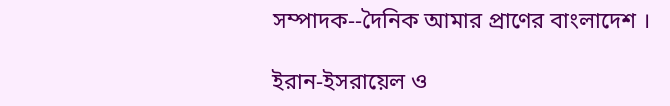সম্পাদক--দৈনিক আমার প্রাণের বাংলাদেশ ।

ইরান-ইসরায়েল ও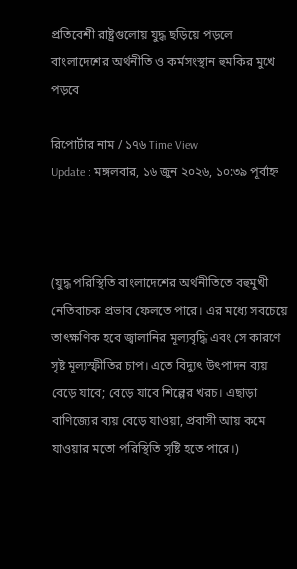প্রতিবেশী রাষ্ট্রগুলোয় যুদ্ধ ছড়িয়ে পড়লে বাংলাদেশের অর্থনীতি ও কর্মসংস্থান হুমকির মুখে পড়বে

রিপোর্টার নাম / ১৭৬ Time View
Update : মঙ্গলবার, ১৬ জুন ২০২৬, ১০:৩৯ পূর্বাহ্ন



(যুদ্ধ পরিস্থিতি বাংলাদেশের অর্থনীতিতে বহুমুখী নেতিবাচক প্রভাব ফেলতে পারে। এর মধ্যে সবচেয়ে তাৎক্ষণিক হবে জ্বালানির মূল্যবৃদ্ধি এবং সে কারণে সৃষ্ট মূল্যস্ফীতির চাপ। এতে বিদ্যুৎ উৎপাদন ব্যয় বেড়ে যাবে; বেড়ে যাবে শিল্পের খরচ। এছাড়া বাণিজ্যের ব্যয় বেড়ে যাওয়া, প্রবাসী আয় কমে যাওয়ার মতো পরিস্থিতি সৃষ্টি হতে পারে।)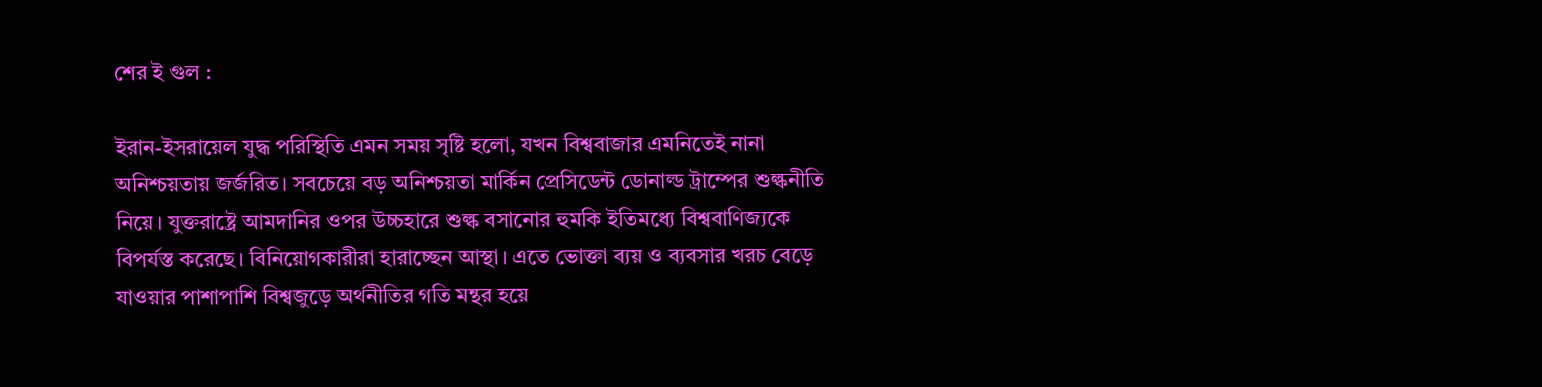শের ই গুল :

ইরান-ইসরায়েল যুদ্ধ পরিস্থিতি এমন সময় সৃষ্টি হলো, যখন বিশ্ববাজার এমনিতেই নানা অনিশ্চয়তায় জর্জরিত। সবচেয়ে বড় অনিশ্চয়তা মার্কিন প্রেসিডেন্ট ডোনাল্ড ট্রাম্পের শুল্কনীতি নিয়ে। যুক্তরাষ্ট্রে আমদানির ওপর উচ্চহারে শুল্ক বসানোর হুমকি ইতিমধ্যে বিশ্ববাণিজ্যকে বিপর্যস্ত করেছে। বিনিয়োগকারীরা হারাচ্ছেন আস্থা। এতে ভোক্তা ব্যয় ও ব্যবসার খরচ বেড়ে যাওয়ার পাশাপাশি বিশ্বজুড়ে অর্থনীতির গতি মন্থর হয়ে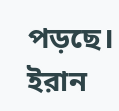পড়ছে। ইরান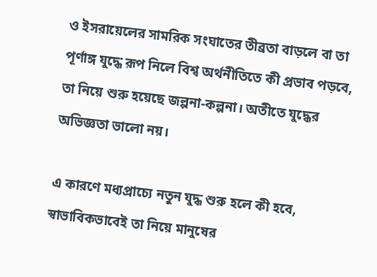ও ইসরায়েলের সামরিক সংঘাতের তীব্রতা বাড়লে বা তা পূর্ণাঙ্গ যুদ্ধে রূপ নিলে বিশ্ব অর্থনীতিতে কী প্রভাব পড়বে, তা নিয়ে শুরু হয়েছে জল্পনা-কল্পনা। অতীতে যুদ্ধের অভিজ্ঞতা ভালো নয়।

এ কারণে মধ্যপ্রাচ্যে নতুন যুদ্ধ শুরু হলে কী হবে, স্বাভাবিকভাবেই তা নিয়ে মানুষের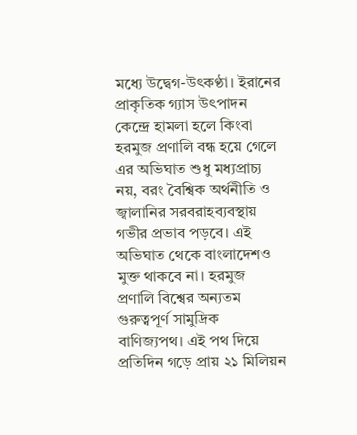মধ্যে উদ্বেগ-উৎকণ্ঠা। ইরানের প্রাকৃতিক গ্যাস উৎপাদন কেন্দ্রে হামলা হলে কিংবা হরমুজ প্রণালি বন্ধ হয়ে গেলে এর অভিঘাত শুধু মধ্যপ্রাচ্য নয়, বরং বৈশ্বিক অর্থনীতি ও জ্বালানির সরবরাহব্যবস্থায় গভীর প্রভাব পড়বে। এই অভিঘাত থেকে বাংলাদেশও মুক্ত থাকবে না। হরমুজ প্রণালি বিশ্বের অন্যতম গুরুত্বপূর্ণ সামুদ্রিক বাণিজ্যপথ। এই পথ দিয়ে প্রতিদিন গড়ে প্রায় ২১ মিলিয়ন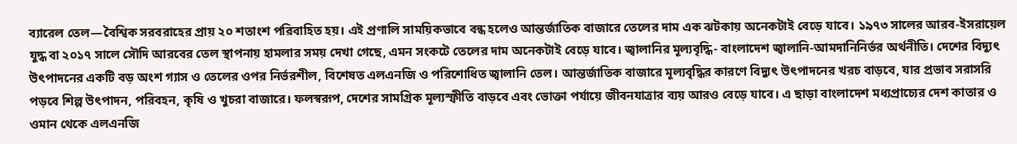ব্যারেল তেল—বৈশ্বিক সরবরাহের প্রায় ২০ শতাংশ পরিবাহিত হয়। এই প্রণালি সাময়িকভাবে বন্ধ হলেও আন্তর্জাতিক বাজারে তেলের দাম এক ঝটকায় অনেকটাই বেড়ে যাবে। ১৯৭৩ সালের আরব-ইসরায়েল যুদ্ধ বা ২০১৭ সালে সৌদি আরবের তেল স্থাপনায় হামলার সময় দেখা গেছে, এমন সংকটে তেলের দাম অনেকটাই বেড়ে যাবে। জ্বালানির মূল্যবৃদ্ধি- বাংলাদেশ জ্বালানি-আমদানিনির্ভর অর্থনীতি। দেশের বিদ্যুৎ উৎপাদনের একটি বড় অংশ গ্যাস ও তেলের ওপর নির্ভরশীল, বিশেষত এলএনজি ও পরিশোধিত জ্বালানি তেল। আন্তর্জাতিক বাজারে মূল্যবৃদ্ধির কারণে বিদ্যুৎ উৎপাদনের খরচ বাড়বে, যার প্রভাব সরাসরি পড়বে শিল্প উৎপাদন, পরিবহন, কৃষি ও খুচরা বাজারে। ফলস্বরূপ, দেশের সামগ্রিক মূল্যস্ফীতি বাড়বে এবং ভোক্তা পর্যায়ে জীবনযাত্রার ব্যয় আরও বেড়ে যাবে। এ ছাড়া বাংলাদেশ মধ্যপ্রাচ্যের দেশ কাতার ও ওমান থেকে এলএনজি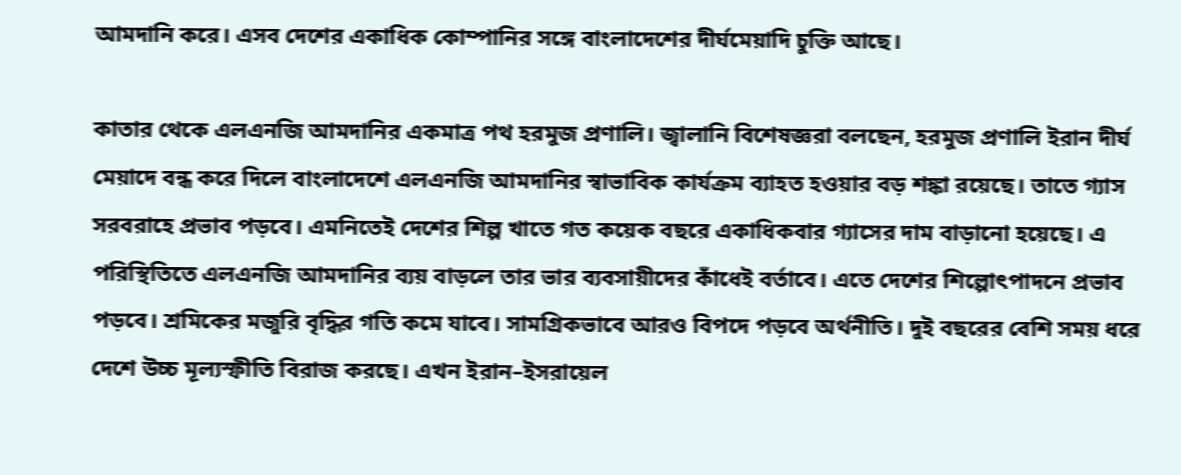আমদানি করে। এসব দেশের একাধিক কোম্পানির সঙ্গে বাংলাদেশের দীর্ঘমেয়াদি চুক্তি আছে।

কাতার থেকে এলএনজি আমদানির একমাত্র পথ হরমুজ প্রণালি। জ্বালানি বিশেষজ্ঞরা বলছেন, হরমুজ প্রণালি ইরান দীর্ঘ মেয়াদে বন্ধ করে দিলে বাংলাদেশে এলএনজি আমদানির স্বাভাবিক কার্যক্রম ব্যাহত হওয়ার বড় শঙ্কা রয়েছে। তাতে গ্যাস সরবরাহে প্রভাব পড়বে। এমনিতেই দেশের শিল্প খাতে গত কয়েক বছরে একাধিকবার গ্যাসের দাম বাড়ানো হয়েছে। এ পরিস্থিতিতে এলএনজি আমদানির ব্যয় বাড়লে তার ভার ব্যবসায়ীদের কাঁধেই বর্তাবে। এতে দেশের শিল্পোৎপাদনে প্রভাব পড়বে। শ্রমিকের মজুরি বৃদ্ধির গতি কমে যাবে। সামগ্রিকভাবে আরও বিপদে পড়বে অর্থনীতি। দুই বছরের বেশি সময় ধরে দেশে উচ্চ মূল্যস্ফীতি বিরাজ করছে। এখন ইরান–ইসরায়েল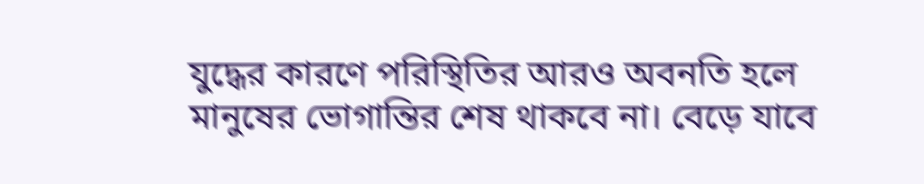যুদ্ধের কারণে পরিস্থিতির আরও অবনতি হলে মানুষের ভোগান্তির শেষ থাকবে না। বেড়ে যাবে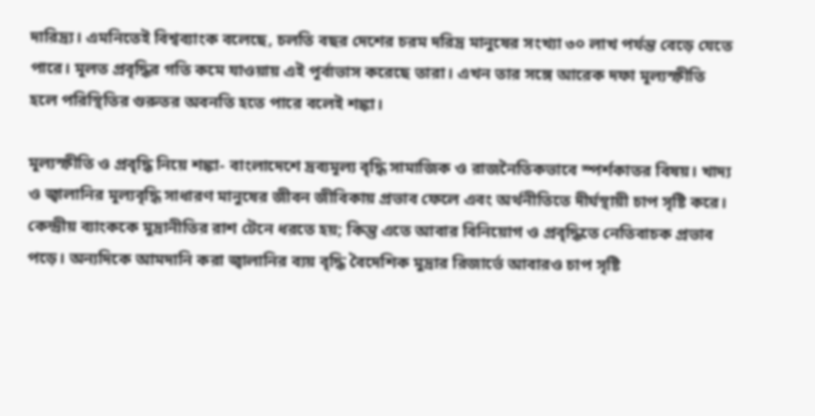দারিদ্র্য। এমনিতেই বিশ্বব্যাংক বলেছে, চলতি বছর দেশের চরম দরিদ্র মানুষের সংখ্যা ৩০ লাখ পর্যন্ত বেড়ে যেতে পারে। মূলত প্রবৃদ্ধির গতি কমে যাওয়ায় এই পূর্বাভাস করেছে তারা। এখন তার সঙ্গে আরেক দফা মূল্যস্ফীতি হলে পরিস্থিতির গুরুতর অবনতি হতে পারে বলেই শঙ্কা।

মূল্যস্ফীতি ও প্রবৃদ্ধি নিয়ে শঙ্কা- বাংলাদেশে দ্রব্যমূল্য বৃদ্ধি সামাজিক ও রাজনৈতিকভাবে স্পর্শকাতর বিষয়। খাদ্য ও জ্বালানির মূল্যবৃদ্ধি সাধারণ মানুষের জীবন জীবিকায় প্রভাব ফেলে এবং অর্থনীতিতে দীর্ঘস্থায়ী চাপ সৃষ্টি করে। কেন্দ্রীয় ব্যাংককে মুদ্রানীতির রাশ টেনে ধরতে হয়; কিন্তু এতে আবার বিনিয়োগ ও প্রবৃদ্ধিতে নেতিবাচক প্রভাব পড়ে। অন্যদিকে আমদানি করা জ্বালানির ব্যয় বৃদ্ধি বৈদেশিক মুদ্রার রিজার্ভে আবারও চাপ সৃষ্টি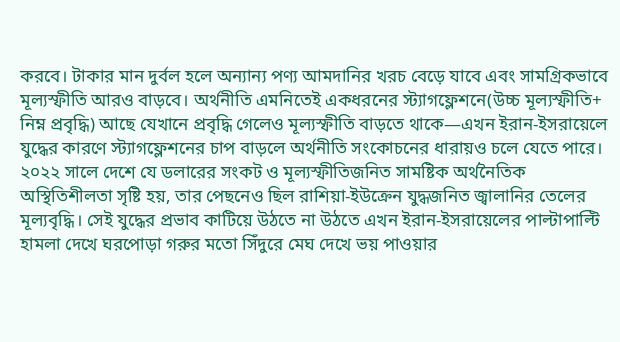করবে। টাকার মান দুর্বল হলে অন্যান্য পণ্য আমদানির খরচ বেড়ে যাবে এবং সামগ্রিকভাবে মূল্যস্ফীতি আরও বাড়বে। অর্থনীতি এমনিতেই একধরনের স্ট্যাগফ্লেশনে(উচ্চ মূল্যস্ফীতি+ নিম্ন প্রবৃদ্ধি) আছে যেখানে প্রবৃদ্ধি গেলেও মূল্যস্ফীতি বাড়তে থাকে—এখন ইরান-ইসরায়েলে যুদ্ধের কারণে স্ট্যাগফ্লেশনের চাপ বাড়লে অর্থনীতি সংকোচনের ধারায়ও চলে যেতে পারে। ২০২২ সালে দেশে যে ডলারের সংকট ও মূল্যস্ফীতিজনিত সামষ্টিক অর্থনৈতিক অস্থিতিশীলতা সৃষ্টি হয়, তার পেছনেও ছিল রাশিয়া-ইউক্রেন যুদ্ধজনিত জ্বালানির তেলের মূল্যবৃদ্ধি। সেই যুদ্ধের প্রভাব কাটিয়ে উঠতে না উঠতে এখন ইরান-ইসরায়েলের পাল্টাপাল্টি হামলা দেখে ঘরপোড়া গরুর মতো সিঁদুরে মেঘ দেখে ভয় পাওয়ার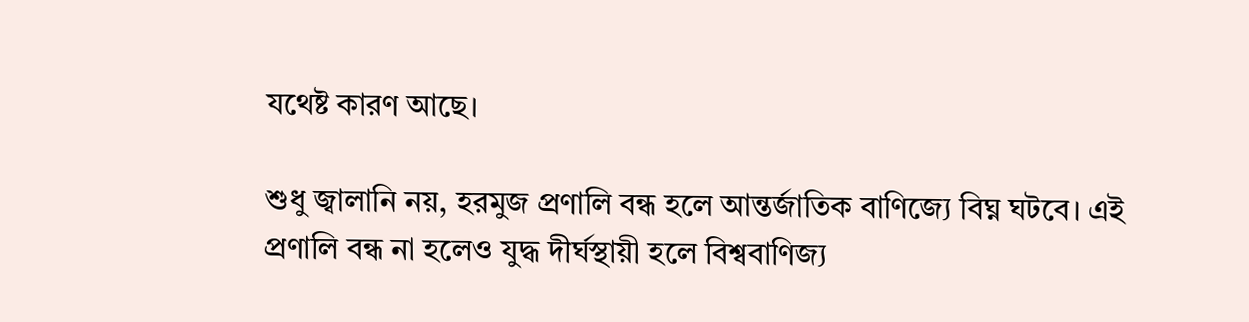যথেষ্ট কারণ আছে।

শুধু জ্বালানি নয়, হরমুজ প্রণালি বন্ধ হলে আন্তর্জাতিক বাণিজ্যে বিঘ্ন ঘটবে। এই প্রণালি বন্ধ না হলেও যুদ্ধ দীর্ঘস্থায়ী হলে বিশ্ববাণিজ্য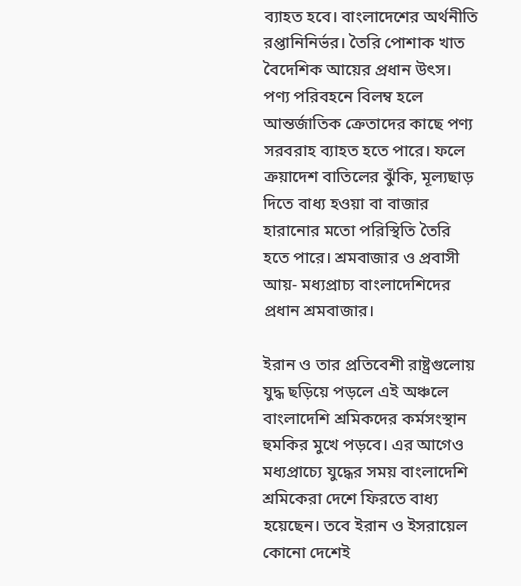ব্যাহত হবে। বাংলাদেশের অর্থনীতি রপ্তানিনির্ভর। তৈরি পোশাক খাত বৈদেশিক আয়ের প্রধান উৎস। পণ্য পরিবহনে বিলম্ব হলে আন্তর্জাতিক ক্রেতাদের কাছে পণ্য সরবরাহ ব্যাহত হতে পারে। ফলে ক্রয়াদেশ বাতিলের ঝুঁকি, মূল্যছাড় দিতে বাধ্য হওয়া বা বাজার হারানোর মতো পরিস্থিতি তৈরি হতে পারে। শ্রমবাজার ও প্রবাসী আয়- মধ্যপ্রাচ্য বাংলাদেশিদের প্রধান শ্রমবাজার।

ইরান ও তার প্রতিবেশী রাষ্ট্রগুলোয় যুদ্ধ ছড়িয়ে পড়লে এই অঞ্চলে বাংলাদেশি শ্রমিকদের কর্মসংস্থান হুমকির মুখে পড়বে। এর আগেও মধ্যপ্রাচ্যে যুদ্ধের সময় বাংলাদেশি শ্রমিকেরা দেশে ফিরতে বাধ্য হয়েছেন। তবে ইরান ও ইসরায়েল কোনো দেশেই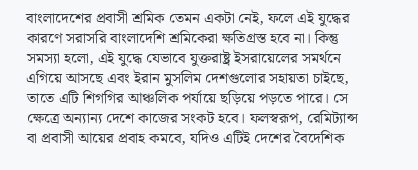বাংলাদেশের প্রবাসী শ্রমিক তেমন একটা নেই, ফলে এই যুদ্ধের কারণে সরাসরি বাংলাদেশি শ্রমিকেরা ক্ষতিগ্রস্ত হবে না। কিন্তু সমস্যা হলো, এই যুদ্ধে যেভাবে যুক্তরাষ্ট্র ইসরায়েলের সমর্থনে এগিয়ে আসছে এবং ইরান মুসলিম দেশগুলোর সহায়তা চাইছে, তাতে এটি শিগগির আঞ্চলিক পর্যায়ে ছড়িয়ে পড়তে পারে। সে ক্ষেত্রে অন্যান্য দেশে কাজের সংকট হবে। ফলস্বরূপ, রেমিট্যান্স বা প্রবাসী আয়ের প্রবাহ কমবে, যদিও এটিই দেশের বৈদেশিক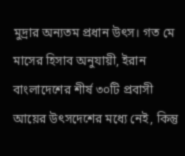মুদ্রার অন্যতম প্রধান উৎস। গত মে মাসের হিসাব অনুযায়ী, ইরান বাংলাদেশের শীর্ষ ৩০টি প্রবাসী আয়ের উৎসদেশের মধ্যে নেই, কিন্তু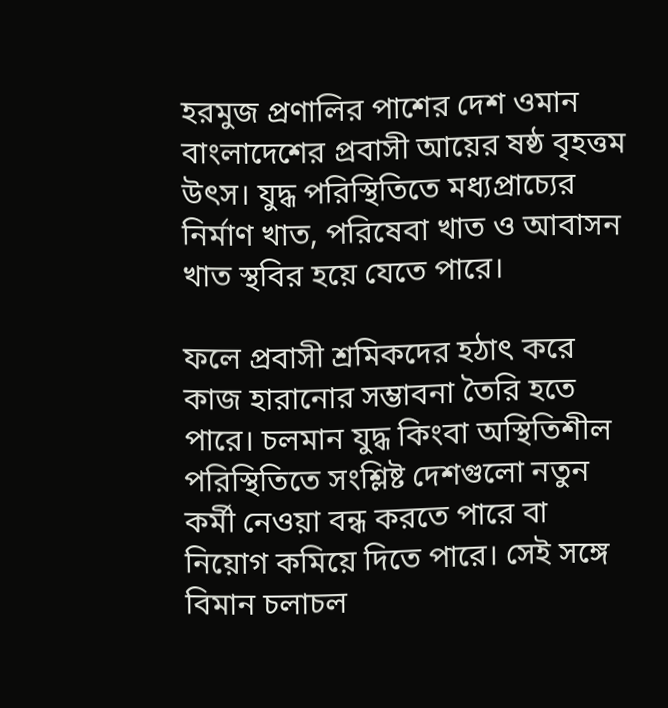হরমুজ প্রণালির পাশের দেশ ওমান বাংলাদেশের প্রবাসী আয়ের ষষ্ঠ বৃহত্তম উৎস। যুদ্ধ পরিস্থিতিতে মধ্যপ্রাচ্যের নির্মাণ খাত, পরিষেবা খাত ও আবাসন খাত স্থবির হয়ে যেতে পারে।

ফলে প্রবাসী শ্রমিকদের হঠাৎ করে কাজ হারানোর সম্ভাবনা তৈরি হতে পারে। চলমান যুদ্ধ কিংবা অস্থিতিশীল পরিস্থিতিতে সংশ্লিষ্ট দেশগুলো নতুন কর্মী নেওয়া বন্ধ করতে পারে বা নিয়োগ কমিয়ে দিতে পারে। সেই সঙ্গে বিমান চলাচল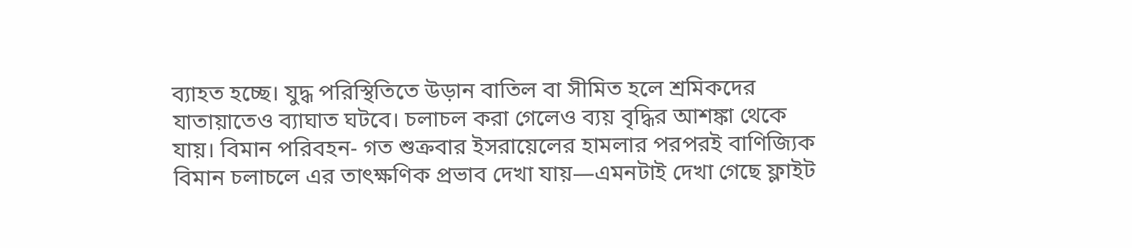ব্যাহত হচ্ছে। যুদ্ধ পরিস্থিতিতে উড়ান বাতিল বা সীমিত হলে শ্রমিকদের যাতায়াতেও ব্যাঘাত ঘটবে। চলাচল করা গেলেও ব্যয় বৃদ্ধির আশঙ্কা থেকে যায়। বিমান পরিবহন- গত শুক্রবার ইসরায়েলের হামলার পরপরই বাণিজ্যিক বিমান চলাচলে এর তাৎক্ষণিক প্রভাব দেখা যায়—এমনটাই দেখা গেছে ফ্লাইট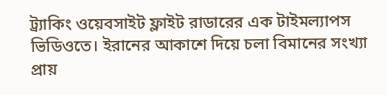ট্র্যাকিং ওয়েবসাইট ফ্লাইট রাডারের এক টাইমল্যাপস ভিডিওতে। ইরানের আকাশে দিয়ে চলা বিমানের সংখ্যা প্রায়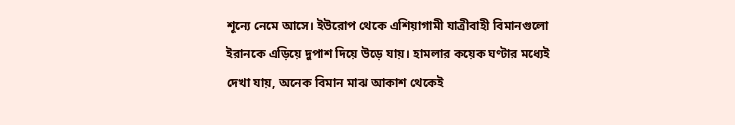শূন্যে নেমে আসে। ইউরোপ থেকে এশিয়াগামী যাত্রীবাহী বিমানগুলো ইরানকে এড়িয়ে দুপাশ দিয়ে উড়ে যায়। হামলার কয়েক ঘণ্টার মধ্যেই দেখা যায়, অনেক বিমান মাঝ আকাশ থেকেই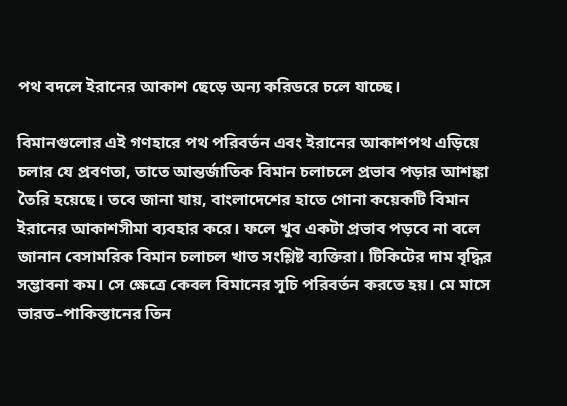পথ বদলে ইরানের আকাশ ছেড়ে অন্য করিডরে চলে যাচ্ছে।

বিমানগুলোর এই গণহারে পথ পরিবর্তন এবং ইরানের আকাশপথ এড়িয়ে চলার যে প্রবণতা, তাতে আন্তর্জাতিক বিমান চলাচলে প্রভাব পড়ার আশঙ্কা তৈরি হয়েছে। তবে জানা যায়, বাংলাদেশের হাতে গোনা কয়েকটি বিমান ইরানের আকাশসীমা ব্যবহার করে। ফলে খুব একটা প্রভাব পড়বে না বলে জানান বেসামরিক বিমান চলাচল খাত সংশ্লিষ্ট ব্যক্তিরা। টিকিটের দাম বৃদ্ধির সম্ভাবনা কম। সে ক্ষেত্রে কেবল বিমানের সূচি পরিবর্তন করতে হয়। মে মাসে ভারত–পাকিস্তানের তিন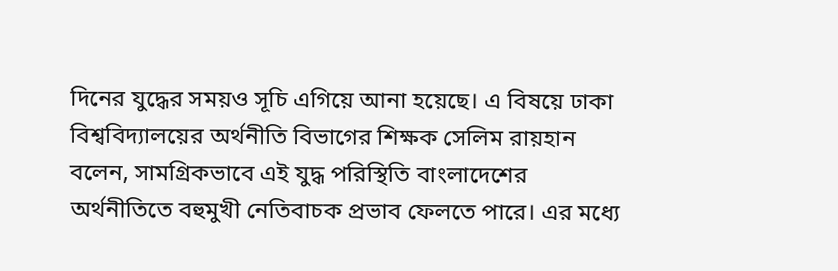দিনের যুদ্ধের সময়ও সূচি এগিয়ে আনা হয়েছে। এ বিষয়ে ঢাকা বিশ্ববিদ্যালয়ের অর্থনীতি বিভাগের শিক্ষক সেলিম রায়হান বলেন, সামগ্রিকভাবে এই যুদ্ধ পরিস্থিতি বাংলাদেশের অর্থনীতিতে বহুমুখী নেতিবাচক প্রভাব ফেলতে পারে। এর মধ্যে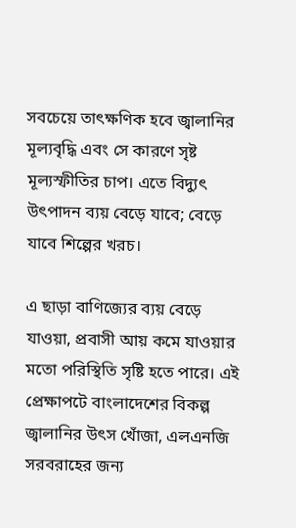সবচেয়ে তাৎক্ষণিক হবে জ্বালানির মূল্যবৃদ্ধি এবং সে কারণে সৃষ্ট মূল্যস্ফীতির চাপ। এতে বিদ্যুৎ উৎপাদন ব্যয় বেড়ে যাবে; বেড়ে যাবে শিল্পের খরচ।

এ ছাড়া বাণিজ্যের ব্যয় বেড়ে যাওয়া, প্রবাসী আয় কমে যাওয়ার মতো পরিস্থিতি সৃষ্টি হতে পারে। এই প্রেক্ষাপটে বাংলাদেশের বিকল্প জ্বালানির উৎস খোঁজা, এলএনজি সরবরাহের জন্য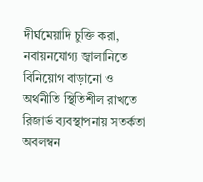দীর্ঘমেয়াদি চুক্তি করা, নবায়নযোগ্য জ্বালানিতে বিনিয়োগ বাড়ানো ও অর্থনীতি স্থিতিশীল রাখতে রিজার্ভ ব্যবস্থাপনায় সতর্কতা অবলম্বন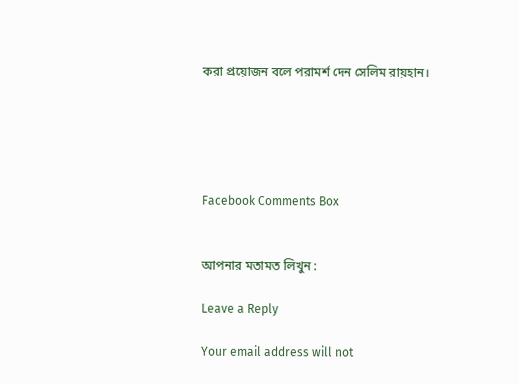করা প্রয়োজন বলে পরামর্শ দেন সেলিম রায়হান।





Facebook Comments Box


আপনার মতামত লিখুন :

Leave a Reply

Your email address will not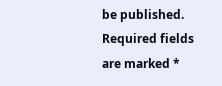be published. Required fields are marked *